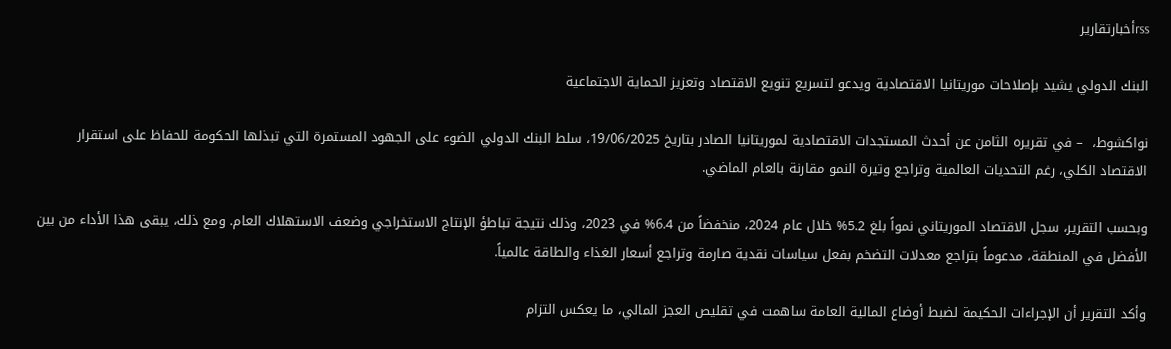rssأخبارتقارير

البنك الدولي يشيد بإصلاحات موريتانيا الاقتصادية ويدعو لتسريع تنويع الاقتصاد وتعزيز الحماية الاجتماعية

نواكشوط،  – في تقريره الثامن عن أحدث المستجدات الاقتصادية لموريتانيا الصادر بتاريخ 19/06/2025، سلط البنك الدولي الضوء على الجهود المستمرة التي تبذلها الحكومة للحفاظ على استقرار الاقتصاد الكلي، رغم التحديات العالمية وتراجع وتيرة النمو مقارنة بالعام الماضي.

وبحسب التقرير، سجل الاقتصاد الموريتاني نمواً بلغ 5.2% خلال عام 2024، منخفضاً من 6.4% في 2023، وذلك نتيجة تباطؤ الإنتاج الاستخراجي وضعف الاستهلاك العام. ومع ذلك، يبقى هذا الأداء من بين الأفضل في المنطقة، مدعوماً بتراجع معدلات التضخم بفعل سياسات نقدية صارمة وتراجع أسعار الغذاء والطاقة عالمياً.

وأكد التقرير أن الإجراءات الحكيمة لضبط أوضاع المالية العامة ساهمت في تقليص العجز المالي، ما يعكس التزام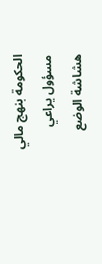الحكومة بنهج مالي مسؤول يراعي هشاشة الوضع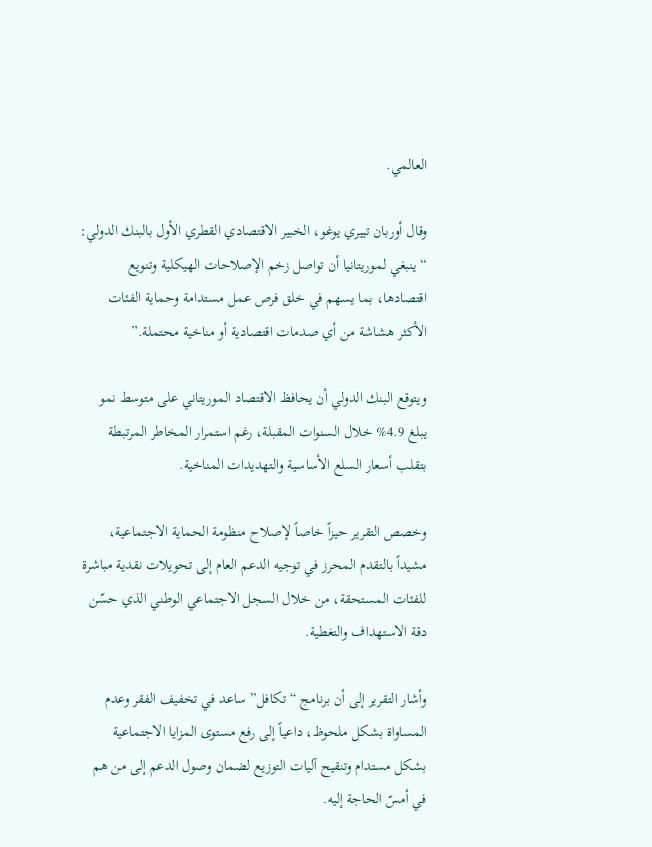العالمي.

وقال أوربان تييري يوغو، الخبير الاقتصادي القطري الأول بالبنك الدولي: “ينبغي لموريتانيا أن تواصل زخم الإصلاحات الهيكلية وتنويع اقتصادها، بما يسهم في خلق فرص عمل مستدامة وحماية الفئات الأكثر هشاشة من أي صدمات اقتصادية أو مناخية محتملة.”

ويتوقع البنك الدولي أن يحافظ الاقتصاد الموريتاني على متوسط نمو يبلغ 4.9% خلال السنوات المقبلة، رغم استمرار المخاطر المرتبطة بتقلب أسعار السلع الأساسية والتهديدات المناخية.

وخصص التقرير حيزاً خاصاً لإصلاح منظومة الحماية الاجتماعية، مشيداً بالتقدم المحرز في توجيه الدعم العام إلى تحويلات نقدية مباشرة للفئات المستحقة، من خلال السجل الاجتماعي الوطني الذي حسّن دقة الاستهداف والتغطية.

وأشار التقرير إلى أن برنامج “تكافل” ساعد في تخفيف الفقر وعدم المساواة بشكل ملحوظ، داعياً إلى رفع مستوى المزايا الاجتماعية بشكل مستدام وتنقيح آليات التوزيع لضمان وصول الدعم إلى من هم في أمسّ الحاجة إليه.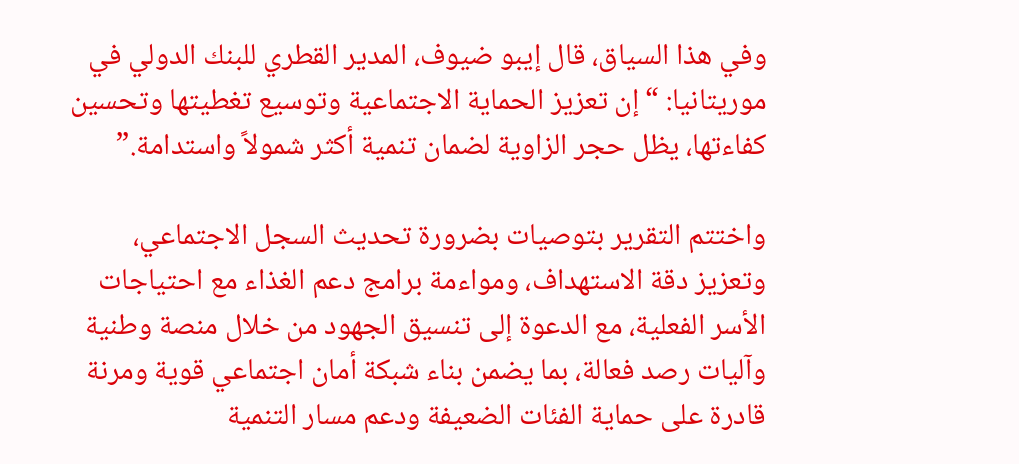وفي هذا السياق، قال إيبو ضيوف، المدير القطري للبنك الدولي في موريتانيا: “إن تعزيز الحماية الاجتماعية وتوسيع تغطيتها وتحسين كفاءتها، يظل حجر الزاوية لضمان تنمية أكثر شمولاً واستدامة.”

واختتم التقرير بتوصيات بضرورة تحديث السجل الاجتماعي، وتعزيز دقة الاستهداف، ومواءمة برامج دعم الغذاء مع احتياجات الأسر الفعلية، مع الدعوة إلى تنسيق الجهود من خلال منصة وطنية وآليات رصد فعالة، بما يضمن بناء شبكة أمان اجتماعي قوية ومرنة قادرة على حماية الفئات الضعيفة ودعم مسار التنمية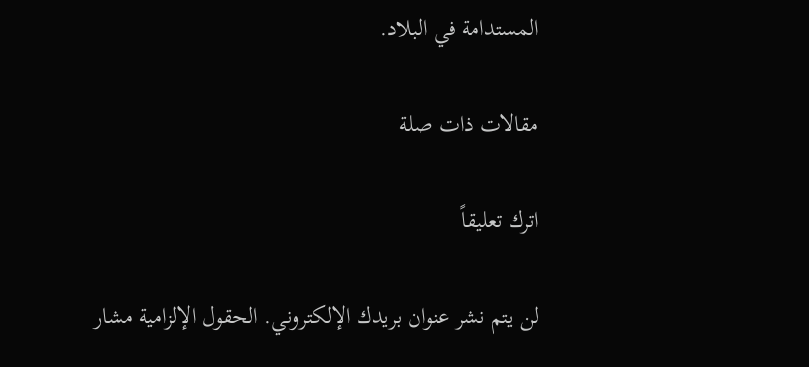المستدامة في البلاد.

مقالات ذات صلة

اترك تعليقاً

لن يتم نشر عنوان بريدك الإلكتروني. الحقول الإلزامية مشار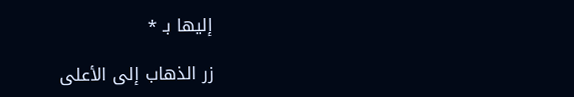إليها بـ *

زر الذهاب إلى الأعلى